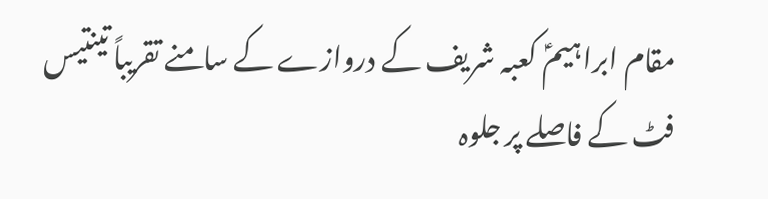مقام ابراہیمؑ کعبہ شریف کے دروازے کے سامنے تقریباً تینتیس فٹ کے فاصلے پر جلوہ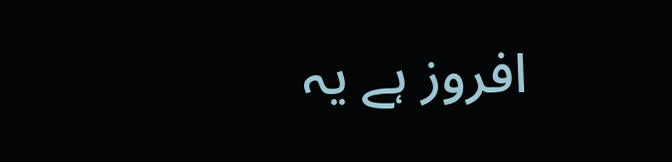افروز ہے یہ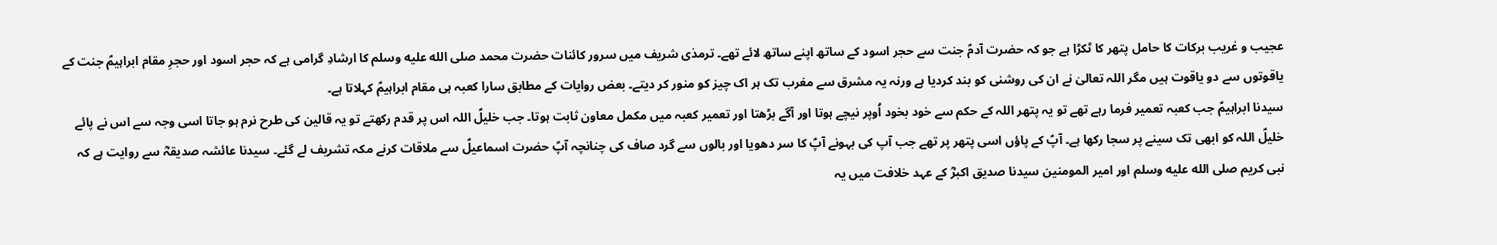عجیب و غریب برکات کا حامل پتھر کا ٹکڑا ہے جو کہ حضرت آدمؑ جنت سے حجر اسود کے ساتھ اپنے ساتھ لائے تھے۔ ترمذی شریف میں سرور کائنات حضرت محمد صلى الله عليه وسلم کا ارشادِ گرامی ہے کہ حجر اسود اور حجرِ مقام ابراہیمؑ جنت کے یاقوتوں سے دو یاقوت ہیں مگر اللہ تعالیٰ نے ان کی روشنی کو بند کردیا ہے ورنہ یہ مشرق سے مغرب تک ہر اک چیز کو منور کر دیتے۔ بعض روایات کے مطابق سارا کعبہ ہی مقام ابراہیمؑ کہلاتا ہے۔
سیدنا ابراہیمؑ جب کعبہ تعمیر فرما رہے تھے تو یہ پتھر اللہ کے حکم سے خود بخود اُوپر نیچے ہوتا اور آگے بڑھتا اور تعمیر کعبہ میں مکمل معاون ثابت ہوتا۔ جب خلیلؑ اللہ اس پر قدم رکھتے تو یہ قالین کی طرح نرم ہو جاتا اسی وجہ سے اس نے پائے خلیلؑ اللہ کو ابھی تک سینے پر سجا رکھا ہے۔ آپؑ کے پاؤں اسی پتھر پر تھے جب آپ کی بہونے آپؑ کا سر دھویا اور بالوں سے گرد صاف کی چنانچہ آپؑ حضرت اسماعیلؑ سے ملاقات کرنے مکہ تشریف لے گئے۔ سیدنا عائشہ صدیقہؓ سے روایت ہے کہ نبی کریم صلى الله عليه وسلم اور امیر المومنین سیدنا صدیق اکبرؓ کے عہد خلافت میں یہ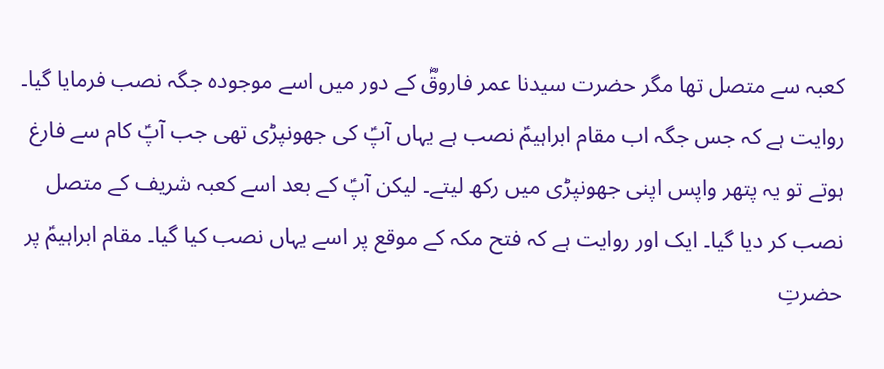کعبہ سے متصل تھا مگر حضرت سیدنا عمر فاروقؓ کے دور میں اسے موجودہ جگہ نصب فرمایا گیا۔
روایت ہے کہ جس جگہ اب مقام ابراہیمؑ نصب ہے یہاں آپؑ کی جھونپڑی تھی جب آپؑ کام سے فارغ ہوتے تو یہ پتھر واپس اپنی جھونپڑی میں رکھ لیتے۔ لیکن آپؑ کے بعد اسے کعبہ شریف کے متصل نصب کر دیا گیا۔ ایک اور روایت ہے کہ فتح مکہ کے موقع پر اسے یہاں نصب کیا گیا۔ مقام ابراہیمؑ پر حضرتِ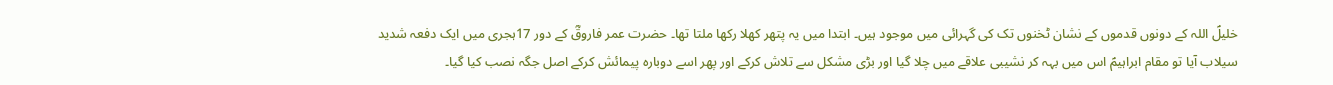خلیلؑ اللہ کے دونوں قدموں کے نشان ٹخنوں تک کی گہرائی میں موجود ہیں۔ ابتدا میں یہ پتھر کھلا رکھا ملتا تھا۔ حضرت عمر فاروقؓ کے دور 17ہجری میں ایک دفعہ شدید سیلاب آیا تو مقام ابراہیمؑ اس میں بہہ کر نشیبی علاقے میں چلا گیا اور بڑی مشکل سے تلاش کرکے اور پھر اسے دوبارہ پیمائش کرکے اصل جگہ نصب کیا گیا۔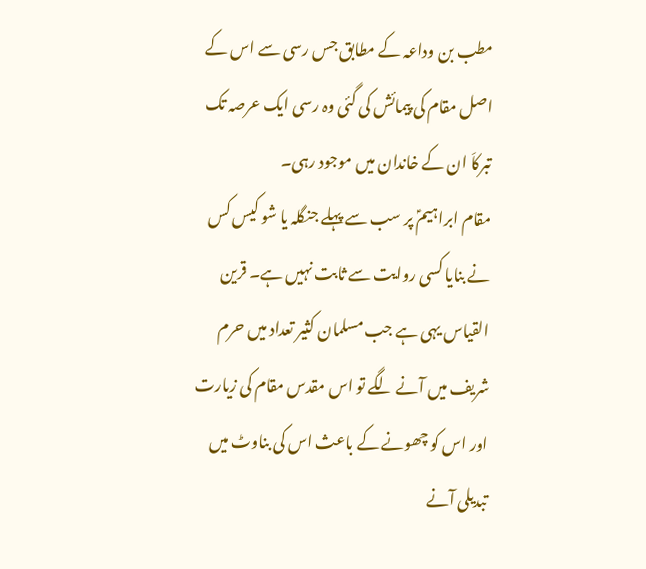مطب بن وداعہ کے مطابق جس رسی سے اس کے اصل مقام کی پیمائش کی گئی وہ رسی ایک عرصہ تک تبرکاَ ان کے خاندان میں موجود رہی۔
مقام ابراہیمؑ پر سب سے پہلے جنگلہ یا شو کیس کس نے بنایا کسی روایت سے ثابت نہیں ہے۔ قرین القیاس یہی ہے جب مسلمان کثیر تعداد میں حرم شریف میں آنے لگے تو اس مقدس مقام کی زیارت اور اس کو چھونے کے باعث اس کی بناوٹ میں تبدیلی آنے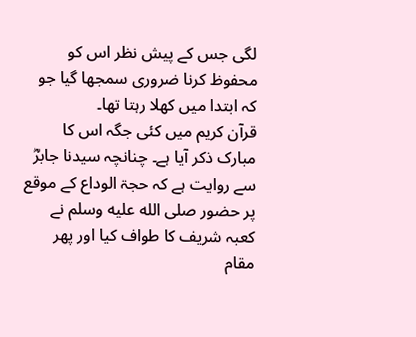لگی جس کے پیش نظر اس کو محفوظ کرنا ضروری سمجھا گیا جو کہ ابتدا میں کھلا رہتا تھا۔
قرآن کریم میں کئی جگہ اس کا مبارک ذکر آیا ہے۔ چنانچہ سیدنا جابرؓ سے روایت ہے کہ حجۃ الوداع کے موقع پر حضور صلى الله عليه وسلم نے کعبہ شریف کا طواف کیا اور پھر مقام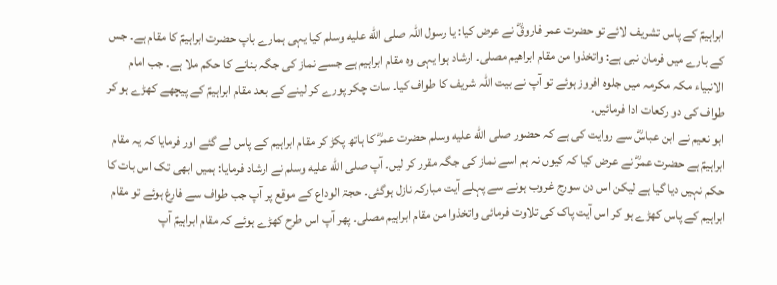ابراہیمؑ کے پاس تشریف لائے تو حضرت عمر فاروقؓ نے عرض کیا: یا رسول اللہ صلى الله عليه وسلم کیا یہی ہمارے باپ حضرت ابراہیمؑ کا مقام ہے۔ جس کے بارے میں فرمان نبی ہے: واتخذوا من مقام ابراھیم مصلی۔ ارشاد ہوا یہی وہ مقام ابراہیم ہے جسے نماز کی جگہ بنانے کا حکم ملا ہے۔ جب امام الانبیاء مکہ مکرمہ میں جلوہ افروز ہوئے تو آپ نے بیت اللہ شریف کا طواف کیا۔ سات چکر پورے کر لینے کے بعد مقام ابراہیمؑ کے پیچھے کھڑے ہو کر طواف کی دو رکعات ادا فرمائیں۔
ابو نعیم نے ابن عباسؓ سے روایت کی ہے کہ حضور صلى الله عليه وسلم حضرت عمرؓ کا ہاتھ پکڑ کر مقام ابراہیم کے پاس لے گئے اور فرمایا کہ یہ مقام ابراہیمؑ ہے حضرت عمرؓ نے عرض کیا کہ کیوں نہ ہم اسے نماز کی جگہ مقرر کر لیں۔ آپ صلى الله عليه وسلم نے ارشاد فرمایا: ہمیں ابھی تک اس بات کا حکم نہیں دیا گیا ہے لیکن اس دن سورج غروب ہونے سے پہلے آیت مبارکہ نازل ہوگئی۔ حجۃ الوداع کے موقع پر آپ جب طواف سے فارغ ہوئے تو مقام ابراہیم کے پاس کھڑے ہو کر اس آیت پاک کی تلاوت فرمائی واتخذوا من مقام ابراہیم مصلی۔ پھر آپ اس طرح کھڑے ہوئے کہ مقام ابراہیمؑ آپ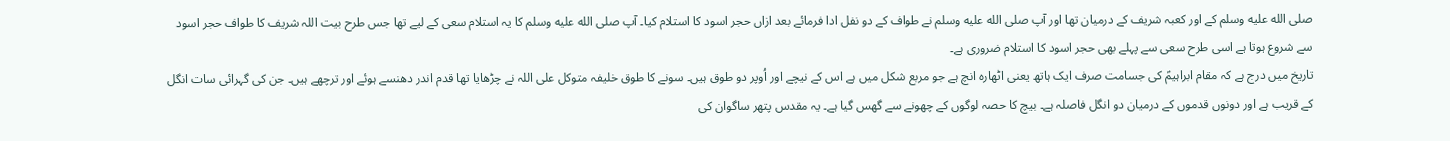صلى الله عليه وسلم کے اور کعبہ شریف کے درمیان تھا اور آپ صلى الله عليه وسلم نے طواف کے دو نفل ادا فرمائے بعد ازاں حجر اسود کا استلام کیا۔ آپ صلى الله عليه وسلم کا یہ استلام سعی کے لیے تھا جس طرح بیت اللہ شریف کا طواف حجر اسود سے شروع ہوتا ہے اسی طرح سعی سے پہلے بھی حجر اسود کا استلام ضروری ہے۔
تاریخ میں درج ہے کہ مقام ابراہیمؑ کی جسامت صرف ایک ہاتھ یعنی اٹھارہ انچ ہے جو مربع شکل میں ہے اس کے نیچے اور اُوپر دو طوق ہیں۔ سونے کا طوق خلیفہ متوکل علی اللہ نے چڑھایا تھا قدم اندر دھنسے ہوئے اور ترچھے ہیں۔ جن کی گہرائی سات انگل کے قریب ہے اور دونوں قدموں کے درمیان دو انگل فاصلہ ہے۔ بیچ کا حصہ لوگوں کے چھونے سے گھس گیا ہے۔ یہ مقدس پتھر ساگوان کی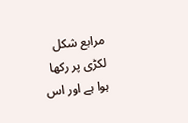مرابع شکل لکڑی پر رکھا ہوا ہے اور اس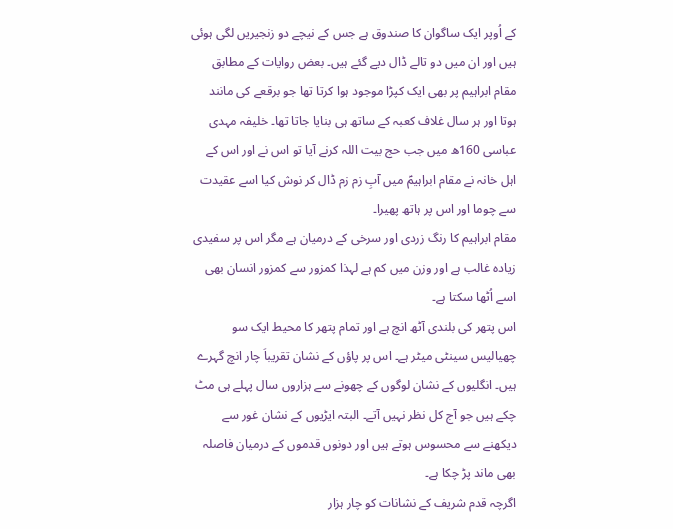کے اُوپر ایک ساگوان کا صندوق ہے جس کے نیچے دو زنجیریں لگی ہوئی ہیں اور ان میں دو تالے ڈال دیے گئے ہیں۔ بعض روایات کے مطابق مقام ابراہیم پر بھی ایک کپڑا موجود ہوا کرتا تھا جو برقعے کی مانند ہوتا اور ہر سال غلاف کعبہ کے ساتھ ہی بنایا جاتا تھا۔ خلیفہ مہدی عباسی 160ھ میں جب حج بیت اللہ کرنے آیا تو اس نے اور اس کے اہل خانہ نے مقام ابراہیمؑ میں آبِ زم زم ڈال کر نوش کیا اسے عقیدت سے چوما اور اس پر ہاتھ پھیرا۔
مقام ابراہیم کا رنگ زردی اور سرخی کے درمیان ہے مگر اس پر سفیدی زیادہ غالب ہے اور وزن میں کم ہے لہذا کمزور سے کمزور انسان بھی اسے اُٹھا سکتا ہے۔
اس پتھر کی بلندی آٹھ انچ ہے اور تمام پتھر کا محیط ایک سو چھیالیس سینٹی میٹر ہے۔ اس پر پاؤں کے نشان تقریباَ چار انچ گہرے ہیں۔ انگلیوں کے نشان لوگوں کے چھونے سے ہزاروں سال پہلے ہی مٹ چکے ہیں جو آج کل نظر نہیں آتے۔ البتہ ایڑیوں کے نشان غور سے دیکھنے سے محسوس ہوتے ہیں اور دونوں قدموں کے درمیان فاصلہ بھی ماند پڑ چکا ہے۔
اگرچہ قدم شریف کے نشانات کو چار ہزار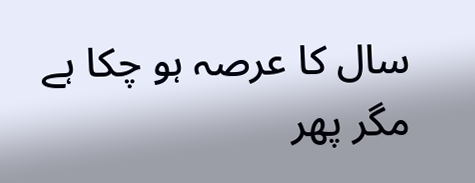سال کا عرصہ ہو چکا ہے مگر پھر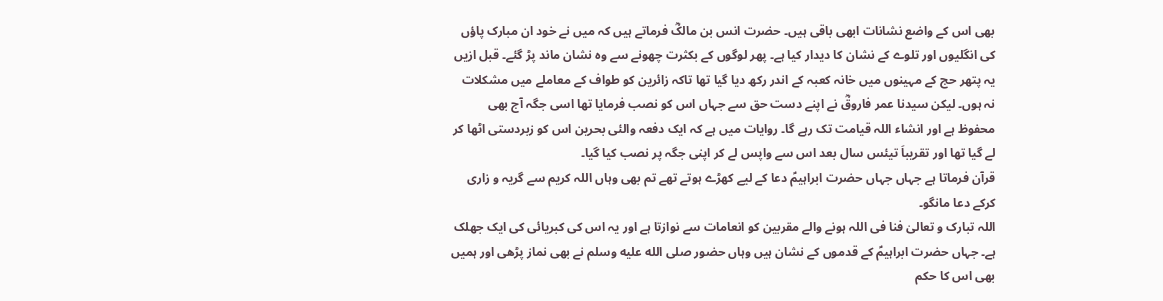بھی اس کے واضع نشانات ابھی باقی ہیں۔ حضرت انس بن مالکؓ فرماتے ہیں کہ میں نے خود ان مبارک پاؤں کی انگلیوں اور تلوے کے نشان کا دیدار کیا ہے۔ پھر لوگوں کے بکثرت چھونے سے وہ نشان ماند پڑ گئے۔ قبل ازیں یہ پتھر حج کے مہینوں میں خانہ کعبہ کے اندر رکھ دیا گیا تھا تاکہ زائرین کو طواف کے معاملے میں مشکلات نہ ہوں۔ لیکن سیدنا عمر فاروقؓ نے اپنے دست حق سے جہاں اس کو نصب فرمایا تھا اسی جگہ آج بھی محفوظ ہے اور انشاء اللہ قیامت تک رہے گا۔ روایات میں ہے کہ ایک دفعہ والئی بحرین اس کو زبردستی اٹھا کر لے گیا تھا اور تقریباَ تیئس سال بعد اس سے واپس لے کر اپنی جگہ پر نصب کیا گیا۔
قرآن فرماتا ہے جہاں جہاں حضرت ابراہیمؑ دعا کے لیے کھڑے ہوتے تھے تم بھی وہاں اللہ کریم سے گریہ و زاری کرکے دعا مانگو۔
اللہ تبارک و تعالیٰ فنا فی اللہ ہونے والے مقربین کو انعامات سے نوازتا ہے اور یہ اس کی کبریائی کی ایک جھلک ہے۔ جہاں حضرت ابراہیمؑ کے قدموں کے نشان ہیں وہاں حضور صلى الله عليه وسلم نے بھی نماز پڑھی اور ہمیں بھی اس کا حکم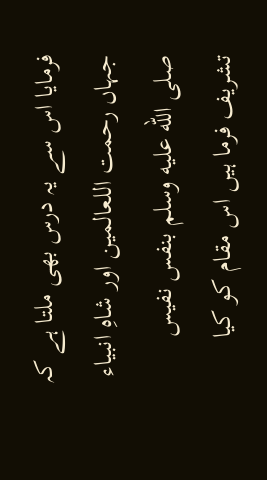فرمایا اس سے یہ درس بھی ملتا ہے کہ جہاں رحمت اللعالمین اور شاہِ انبیاء صلى الله عليه وسلم بنفس نفیس تشریف فرما ہیں اس مقام کو کیا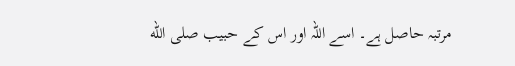مرتبہ حاصل ہے۔ اسے اللہ اور اس کے حبیب صلى الله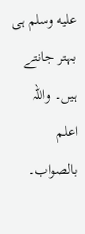عليه وسلم ہی بہتر جانتے ہیں۔ واللہ اعلم بالصواب۔